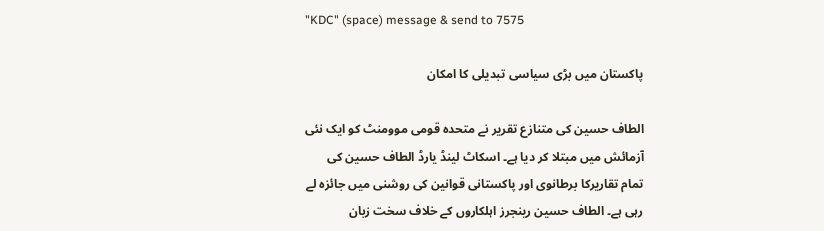"KDC" (space) message & send to 7575

پاکستان میں بڑی سیاسی تبدیلی کا امکان

الطاف حسین کی متنازع تقریر نے متحدہ قومی موومنٹ کو ایک نئی آزمائش میں مبتلا کر دیا ہے۔ اسکاٹ لینڈ یارڈ الطاف حسین کی تمام تقاریرکا برطانوی اور پاکستانی قوانین کی روشنی میں جائزہ لے رہی ہے۔ الطاف حسین رینجرز اہلکاروں کے خلاف سخت زبان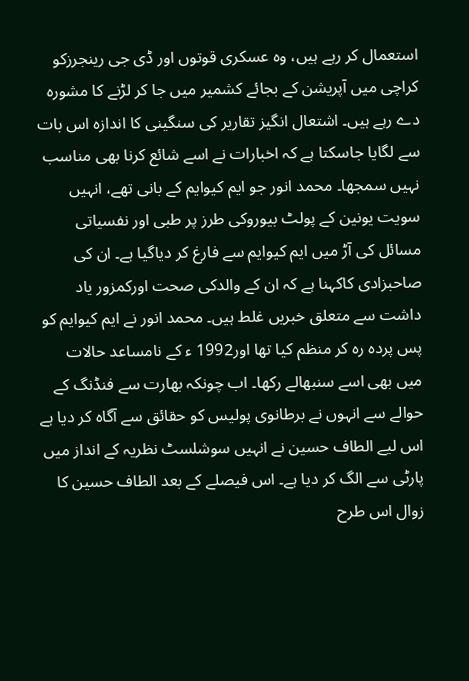استعمال کر رہے ہیں، وہ عسکری قوتوں اور ڈی جی رینجرزکو کراچی میں آپریشن کے بجائے کشمیر میں جا کر لڑنے کا مشورہ دے رہے ہیں۔ اشتعال انگیز تقاریر کی سنگینی کا اندازہ اس بات سے لگایا جاسکتا ہے کہ اخبارات نے اسے شائع کرنا بھی مناسب نہیں سمجھا۔ محمد انور جو ایم کیوایم کے بانی تھے، انہیں سویت یونین کے پولٹ بیوروکی طرز پر طبی اور نفسیاتی مسائل کی آڑ میں ایم کیوایم سے فارغ کر دیاگیا ہے۔ ان کی صاحبزادی کاکہنا ہے کہ ان کے والدکی صحت اورکمزور یاد داشت سے متعلق خبریں غلط ہیں۔ محمد انور نے ایم کیوایم کو پس پردہ رہ کر منظم کیا تھا اور1992 ء کے نامساعد حالات میں بھی اسے سنبھالے رکھا۔ اب چونکہ بھارت سے فنڈنگ کے حوالے سے انہوں نے برطانوی پولیس کو حقائق سے آگاہ کر دیا ہے اس لیے الطاف حسین نے انہیں سوشلسٹ نظریہ کے انداز میں پارٹی سے الگ کر دیا ہے۔ اس فیصلے کے بعد الطاف حسین کا زوال اس طرح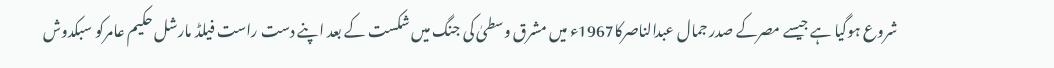شروع ہوگیا ہے جیسے مصرکے صدر جمال عبدالناصرکا1967ء میں مشرق وسطیٰ کی جنگ میں شکست کے بعد اپنے دست راست فیلڈ مارشل حکیم عامرکو سبکدوش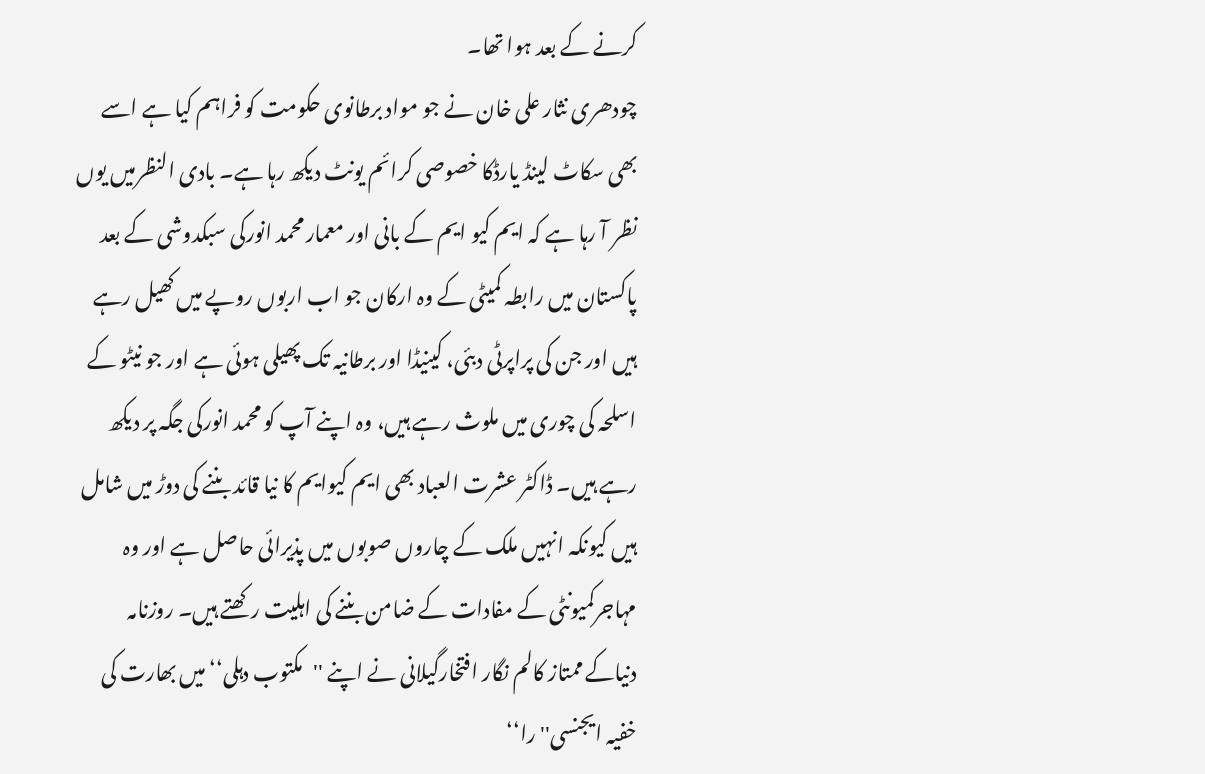کرنے کے بعد ہوا تھا۔
چودھری نثار علی خان نے جو مواد برطانوی حکومت کو فراہم کیا ہے اسے بھی سکاٹ لینڈ یارڈکا خصوصی کرائم یونٹ دیکھ رہا ہے۔ بادی النظرمیں یوں نظر آ رہا ہے کہ ایم کیو ایم کے بانی اور معمار محمد انورکی سبکدوشی کے بعد پاکستان میں رابطہ کمیٹی کے وہ ارکان جو اب اربوں روپے میں کھیل رہے ہیں اور جن کی پراپرٹی دبئی، کینیڈا اور برطانیہ تک پھیلی ہوئی ہے اور جو نیٹو کے اسلحہ کی چوری میں ملوث رہے ہیں، وہ اپنے آپ کو محمد انورکی جگہ پر دیکھ رہے ہیں۔ ڈاکٹر عشرت العباد بھی ایم کیوایم کا نیا قائد بننے کی دوڑ میں شامل ہیں کیونکہ انہیں ملک کے چاروں صوبوں میں پذیرائی حاصل ہے اور وہ مہاجرکمیونٹی کے مفادات کے ضامن بننے کی اہلیت رکھتے ہیں۔ روزنامہ دنیاکے ممتاز کالم نگار افتخارگیلانی نے اپنے ''مکتوب دہلی‘‘ میں بھارت کی خفیہ ایجنسی''را‘‘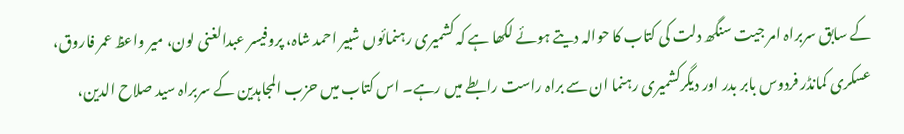کے سابق سربراہ امر جیت سنگھ دلت کی کتاب کا حوالہ دیتے ہوئے لکھا ہے کہ کشمیری رہنمائوں شبیر احمد شاہ، پروفیسر عبدالغنی لون، میر واعظ عمر فاروق، عسکری کمانڈر فردوس بابر بدر اور دیگرکشمیری رہنما ان سے براہ راست رابطے میں رہے۔ اس کتاب میں حزب المجاہدین کے سربراہ سید صلاح الدین،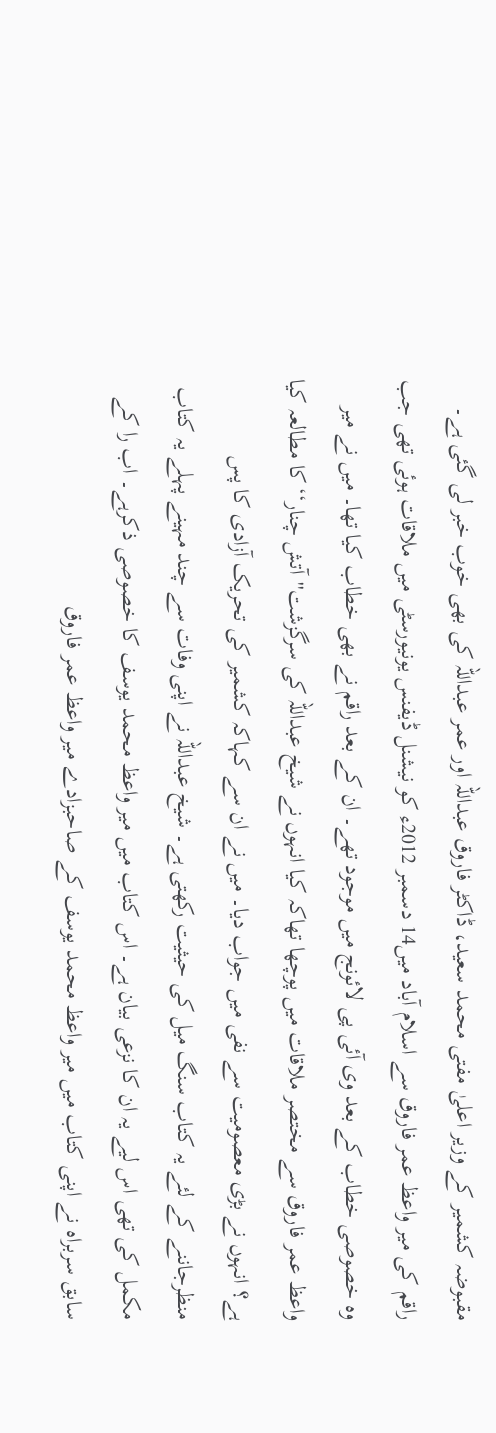مقبوضہ کشمیر کے وزیر اعلیٰ مفتی محمد سعید، ڈاکٹر فاروق عبداللہ اور عمر عبداللہ کی بھی خوب خبر لی گئی ہے۔
راقم کی میر واعظ عمر فاروق سے اسلام آباد میں14 دسمبر 2012ء کو نیشنل ڈیفنس یونیورسٹی میں ملاقات ہوئی تھی جب وہ خصوصی خطاب کے بعد وی آئی پی لائونج میں موجود تھے۔ ان کے بعد راقم نے بھی خطاب کیا تھا۔ میں نے میر واعظ عمر فاروق سے مختصر ملاقات میں پوچھا تھاکہ کیا انہوں نے شیخ عبداللہ کی سرگزشت''آتش چنار‘‘کا مطالعہ کیا ہے؟ انہوں نے بڑی معصومیت سے نفی میں جواب دیا۔ میں نے ان سے کہاکہ کشمیر کی تحریک آزادی کا پس منظرجاننے کے لئے یہ کتاب سنگ میل کی حیثیت رکھتی ہے۔ شیخ عبداللہ نے اپنی وفات سے چند مہینے پہلے یہ کتاب مکمل کی تھی اس لیے یہ ان کا نزعی بیان ہے۔ اس کتاب میں میر واعظ محمد یوسف کا خصوصی ذکرہے۔ اب را کے سابق سربراہ نے اپنی کتاب میں میر واعظ محمد یوسف کے صاحبزادے میر واعظ عمر فاروق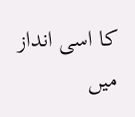کا اسی انداز میں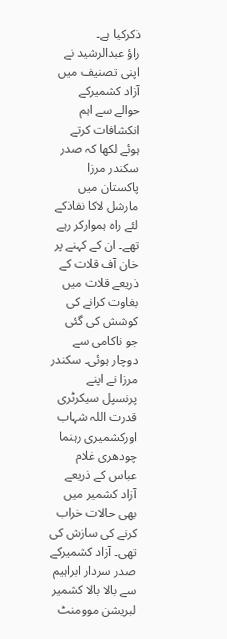ذکرکیا ہے۔
راؤ عبدالرشید نے اپنی تصنیف میں آزاد کشمیرکے حوالے سے اہم انکشافات کرتے ہوئے لکھا کہ صدر سکندر مرزا پاکستان میں مارشل لاکا نفاذکے لئے راہ ہموارکر رہے تھے۔ ان کے کہنے پر خان آف قلات کے ذریعے قلات میں بغاوت کرانے کی کوشش کی گئی جو ناکامی سے دوچار ہوئی۔ سکندر مرزا نے اپنے پرنسپل سیکرٹری قدرت اللہ شہاب اورکشمیری رہنما چودھری غلام عباس کے ذریعے آزاد کشمیر میں بھی حالات خراب کرنے کی سازش کی تھی۔ آزاد کشمیرکے صدر سردار ابراہیم سے بالا بالا کشمیر لبریشن موومنٹ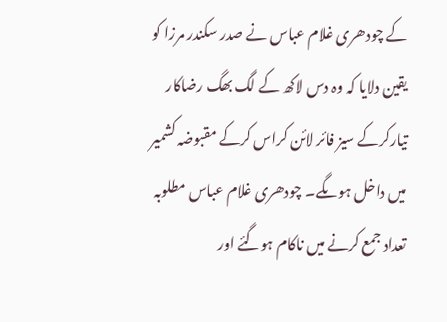کے چودھری غلام عباس نے صدر سکندر مرزا کو یقین دلایا کہ وہ دس لاکھ کے لگ بھگ رضاکار تیارکرکے سیز فائر لائن کراس کرکے مقبوضہ کشمیر میں داخل ہوںگے۔ چودھری غلام عباس مطلوبہ تعداد جمع کرنے میں ناکام ہوگئے اور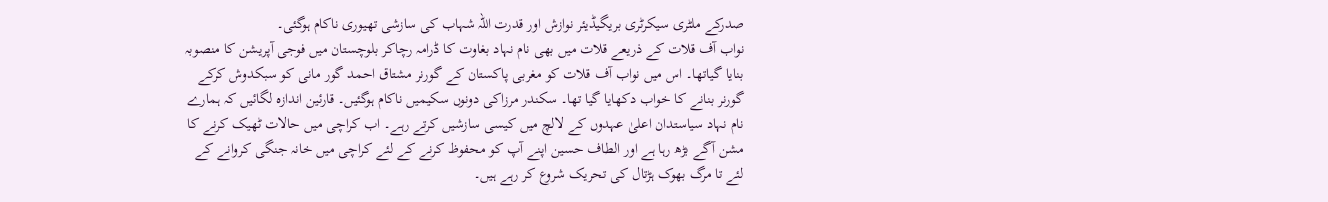صدرکے ملٹری سیکرٹری بریگیڈیئر نوازش اور قدرت اللہ شہاب کی سازشی تھیوری ناکام ہوگئی۔
نواب آف قلات کے ذریعے قلات میں بھی نام نہاد بغاوت کا ڈرامہ رچاکر بلوچستان میں فوجی آپریشن کا منصوبہ بنایا گیاتھا۔ اس میں نواب آف قلات کو مغربی پاکستان کے گورنر مشتاق احمد گور مانی کو سبکدوش کرکے گورنر بنانے کا خواب دکھایا گیا تھا۔ سکندر مرزاکی دونوں سکیمیں ناکام ہوگئیں۔ قارئین اندازہ لگائیں کہ ہمارے نام نہاد سیاستدان اعلیٰ عہدوں کے لالچ میں کیسی سازشیں کرتے رہے۔ اب کراچی میں حالات ٹھیک کرنے کا مشن آگے بڑھ رہا ہے اور الطاف حسین اپنے آپ کو محفوظ کرنے کے لئے کراچی میں خانہ جنگی کروانے کے لئے تا مرگ بھوک ہڑتال کی تحریک شروع کر رہے ہیں۔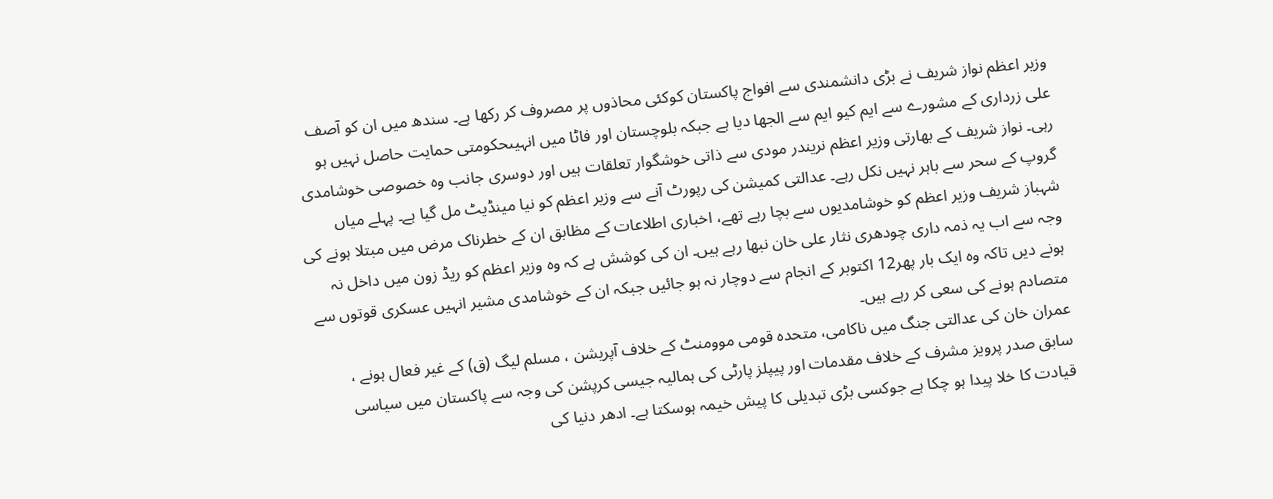وزیر اعظم نواز شریف نے بڑی دانشمندی سے افواج پاکستان کوکئی محاذوں پر مصروف کر رکھا ہے۔ سندھ میں ان کو آصف علی زرداری کے مشورے سے ایم کیو ایم سے الجھا دیا ہے جبکہ بلوچستان اور فاٹا میں انہیںحکومتی حمایت حاصل نہیں ہو رہی۔ نواز شریف کے بھارتی وزیر اعظم نریندر مودی سے ذاتی خوشگوار تعلقات ہیں اور دوسری جانب وہ خصوصی خوشامدی گروپ کے سحر سے باہر نہیں نکل رہے۔ عدالتی کمیشن کی رپورٹ آنے سے وزیر اعظم کو نیا مینڈیٹ مل گیا ہے۔ پہلے میاں شہباز شریف وزیر اعظم کو خوشامدیوں سے بچا رہے تھے، اخباری اطلاعات کے مظابق ان کے خطرناک مرض میں مبتلا ہونے کی وجہ سے اب یہ ذمہ داری چودھری نثار علی خان نبھا رہے ہیں۔ ان کی کوشش ہے کہ وہ وزیر اعظم کو ریڈ زون میں داخل نہ ہونے دیں تاکہ وہ ایک بار پھر12 اکتوبر کے انجام سے دوچار نہ ہو جائیں جبکہ ان کے خوشامدی مشیر انہیں عسکری قوتوں سے متصادم ہونے کی سعی کر رہے ہیں۔
عمران خان کی عدالتی جنگ میں ناکامی، متحدہ قومی موومنٹ کے خلاف آپریشن ، مسلم لیگ (ق) کے غیر فعال ہونے ، سابق صدر پرویز مشرف کے خلاف مقدمات اور پیپلز پارٹی کی ہمالیہ جیسی کرپشن کی وجہ سے پاکستان میں سیاسی قیادت کا خلا پیدا ہو چکا ہے جوکسی بڑی تبدیلی کا پیش خیمہ ہوسکتا ہے۔ ادھر دنیا کی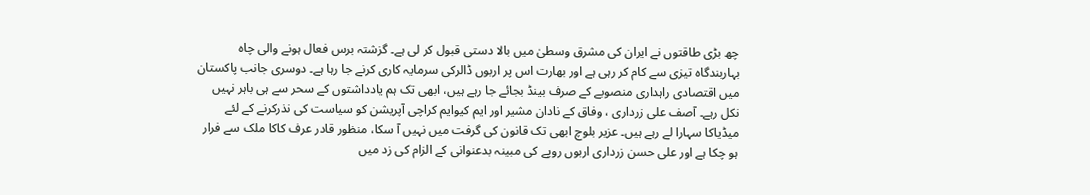چھ بڑی طاقتوں نے ایران کی مشرق وسطیٰ میں بالا دستی قبول کر لی ہے۔ گزشتہ برس فعال ہونے والی چاہ بہاربندگاہ تیزی سے کام کر رہی ہے اور بھارت اس پر اربوں ڈالرکی سرمایہ کاری کرنے جا رہا ہے۔ دوسری جانب پاکستان میں اقتصادی راہداری منصوبے کے صرف بینڈ بجائے جا رہے ہیں، ابھی تک ہم یادداشتوں کے سحر سے ہی باہر نہیں نکل رہے۔ آصف علی زرداری ، وفاق کے نادان مشیر اور ایم کیوایم کراچی آپریشن کو سیاست کی نذرکرنے کے لئے میڈیاکا سہارا لے رہے ہیں۔ عزیر بلوچ ابھی تک قانون کی گرفت میں نہیں آ سکا، منظور قادر عرف کاکا ملک سے فرار ہو چکا ہے اور علی حسن زرداری اربوں روپے کی مبینہ بدعنوانی کے الزام کی زد میں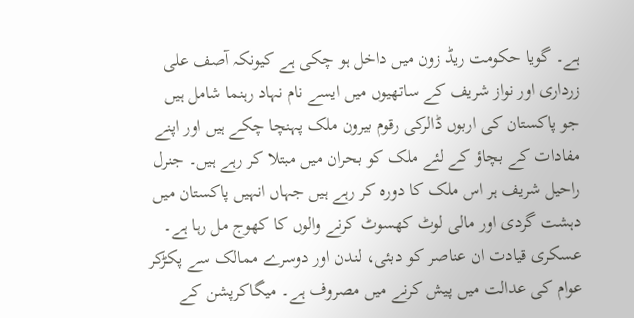ہے۔ گویا حکومت ریڈ زون میں داخل ہو چکی ہے کیونکہ آصف علی زرداری اور نواز شریف کے ساتھیوں میں ایسے نام نہاد رہنما شامل ہیں جو پاکستان کی اربوں ڈالرکی رقوم بیرون ملک پہنچا چکے ہیں اور اپنے مفادات کے بچاؤ کے لئے ملک کو بحران میں مبتلا کر رہے ہیں۔ جنرل راحیل شریف ہر اس ملک کا دورہ کر رہے ہیں جہاں انہیں پاکستان میں دہشت گردی اور مالی لوٹ کھسوٹ کرنے والوں کا کھوج مل رہا ہے۔ عسکری قیادت ان عناصر کو دبئی، لندن اور دوسرے ممالک سے پکڑکر عوام کی عدالت میں پیش کرنے میں مصروف ہے۔ میگاکرپشن کے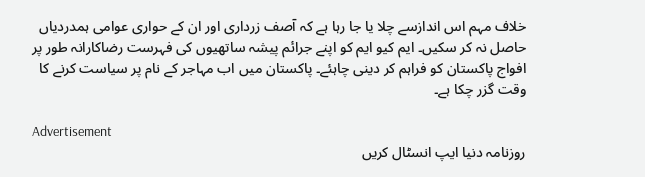خلاف مہم اس اندازسے چلا یا جا رہا ہے کہ آصف زرداری اور ان کے حواری عوامی ہمدردیاں حاصل نہ کر سکیں۔ ایم کیو ایم کو اپنے جرائم پیشہ ساتھیوں کی فہرست رضاکارانہ طور پر افواج پاکستان کو فراہم کر دینی چاہئے۔ پاکستان میں اب مہاجر کے نام پر سیاست کرنے کا وقت گزر چکا ہے۔

Advertisement
روزنامہ دنیا ایپ انسٹال کریں